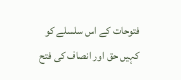فتوحات کے اس سلسلے کو کہیں حق اور انصاف کی فتح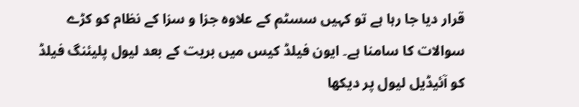قرار دیا جا رہا ہے تو کہیں سسٹم کے علاوہ جزا و سزا کے نظام کو کڑے سوالات کا سامنا ہے۔ ایون فیلڈ کیس میں بریت کے بعد لیول پلیئنگ فیلڈ کو آئیڈیل لیول پر دیکھا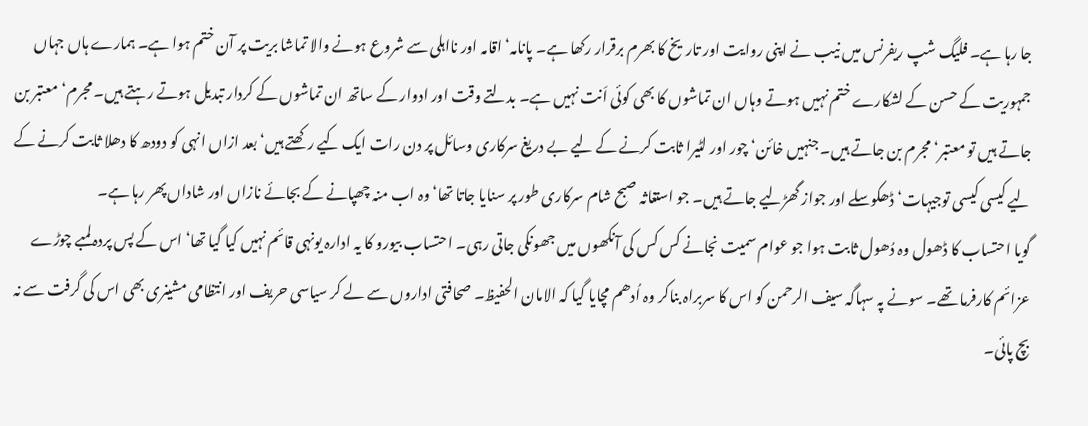جا رہا ہے۔ فلیگ شپ ریفرنس میں نیب نے اپنی روایت اور تاریخ کا بھرم برقرار رکھا ہے۔ پانامہ‘ اقامہ اور نااہلی سے شروع ہونے والا تماشا بریت پر آن ختم ہوا ہے۔ ہمارے ہاں جہاں جمہوریت کے حسن کے لشکارے ختم نہیں ہوتے وہاں ان تماشوں کا بھی کوئی اَنت نہیں ہے۔ بدلتے وقت اور ادوار کے ساتھ ان تماشوں کے کردار تبدیل ہوتے رہتے ہیں۔ مجرم‘ معتبر بن جاتے ہیں تو معتبر‘ مجرم بن جاتے ہیں۔ جنہیں خائن‘ چور اور لٹیرا ثابت کرنے کے لیے بے دریغ سرکاری وسائل پر دن رات ایک کیے رکھتے ہیں‘ بعد ازاں انہی کو دودھ کا دھلا ثابت کرنے کے لیے کیسی کیسی توجیہات‘ ڈھکوسلے اور جواز گھڑلیے جاتے ہیں۔ جو استغاثہ صبح شام سرکاری طور پر سنایا جاتا تھا‘ وہ اب منہ چھپانے کے بجائے نازاں اور شاداں پھر رہا ہے۔
گویا احتساب کا ڈھول وہ دُھول ثابت ہوا جو عوام سمیت نجانے کس کس کی آنکھوں میں جھونکی جاتی رہی۔ احتساب بیورو کا یہ ادارہ یونہی قائم نہیں کیا گیا تھا‘ اس کے پس پردہ لمبے چوڑے عزائم کارفرما تھے۔ سونے پہ سہاگہ سیف الرحمن کو اس کا سربراہ بناکر وہ اُدھم مچایا گیا کہ الامان الحفیظ۔ صحافتی اداروں سے لے کر سیاسی حریف اور انتظامی مشینری بھی اس کی گرفت سے نہ بچ پائی۔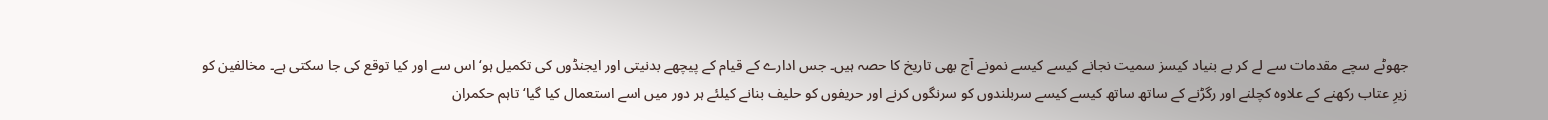جھوٹے سچے مقدمات سے لے کر بے بنیاد کیسز سمیت نجانے کیسے کیسے نمونے آج بھی تاریخ کا حصہ ہیں۔ جس ادارے کے قیام کے پیچھے بدنیتی اور ایجنڈوں کی تکمیل ہو‘ اس سے اور کیا توقع کی جا سکتی ہے۔ مخالفین کو زیرِ عتاب رکھنے کے علاوہ کچلنے اور رگڑنے کے ساتھ ساتھ کیسے کیسے سربلندوں کو سرنگوں کرنے اور حریفوں کو حلیف بنانے کیلئے ہر دور میں اسے استعمال کیا گیا‘ تاہم حکمران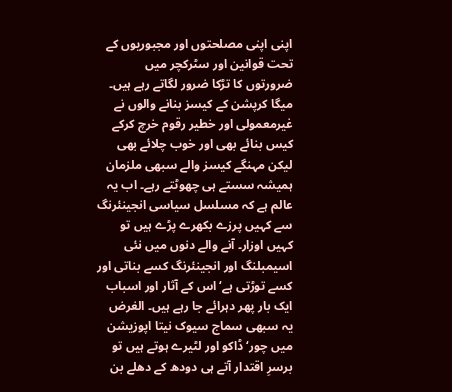اپنی اپنی مصلحتوں اور مجبوریوں کے تحت قوانین اور سٹرکچر میں ضرورتوں کا تڑکا ضرور لگاتے رہے ہیں۔
میگا کرپشن کے کیسز بنانے والوں نے غیرمعمولی اور خطیر رقوم خرچ کرکے کیس بنائے بھی اور خوب چلائے بھی لیکن مہنگے کیسز والے سبھی ملزمان ہمیشہ سستے ہی چھوٹتے رہے۔ اب یہ عالم ہے کہ مسلسل سیاسی انجینئرنگ سے کہیں پرزے بکھرے پڑے ہیں تو کہیں اوزار۔ آنے والے دنوں میں نئی اسیمبلنگ اور انجینئرنگ کسے بناتی اور کسے توڑتی ہے‘ اس کے آثار اور اسباب ایک بار پھر دہرائے جا رہے ہیں۔ الغرض یہ سبھی سماج سیوک نیتا اپوزیشن میں چور‘ ڈاکو اور لٹیرے ہوتے ہیں تو برسرِ اقتدار آتے ہی دودھ کے دھلے بن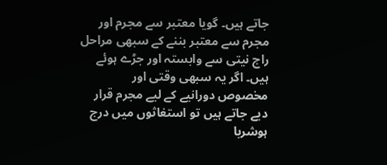جاتے ہیں۔ گویا معتبر سے مجرم اور مجرم سے معتبر بننے کے سبھی مراحل راج نیتی سے وابستہ اور جڑے ہوئے ہیں۔ اگر یہ سبھی وقتی اور مخصوص دورانیے کے لیے مجرم قرار دیے جاتے ہیں تو استغاثوں میں درج ہوشربا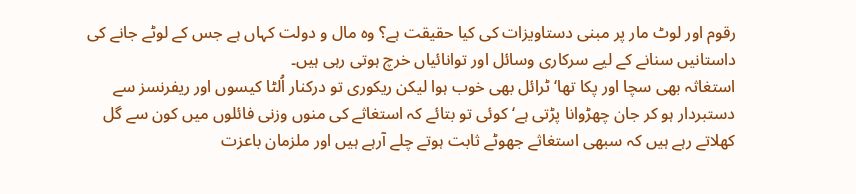رقوم اور لوٹ مار پر مبنی دستاویزات کی کیا حقیقت ہے؟ وہ مال و دولت کہاں ہے جس کے لوٹے جانے کی داستانیں سنانے کے لیے سرکاری وسائل اور توانائیاں خرچ ہوتی رہی ہیں۔
استغاثہ بھی سچا اور پکا تھا‘ ٹرائل بھی خوب ہوا لیکن ریکوری تو درکنار اُلٹا کیسوں اور ریفرنسز سے دستبردار ہو کر جان چھڑوانا پڑتی ہے‘ کوئی تو بتائے کہ استغاثے کی منوں وزنی فائلوں میں کون سے گل کھلاتے رہے ہیں کہ سبھی استغاثے جھوٹے ثابت ہوتے چلے آرہے ہیں اور ملزمان باعزت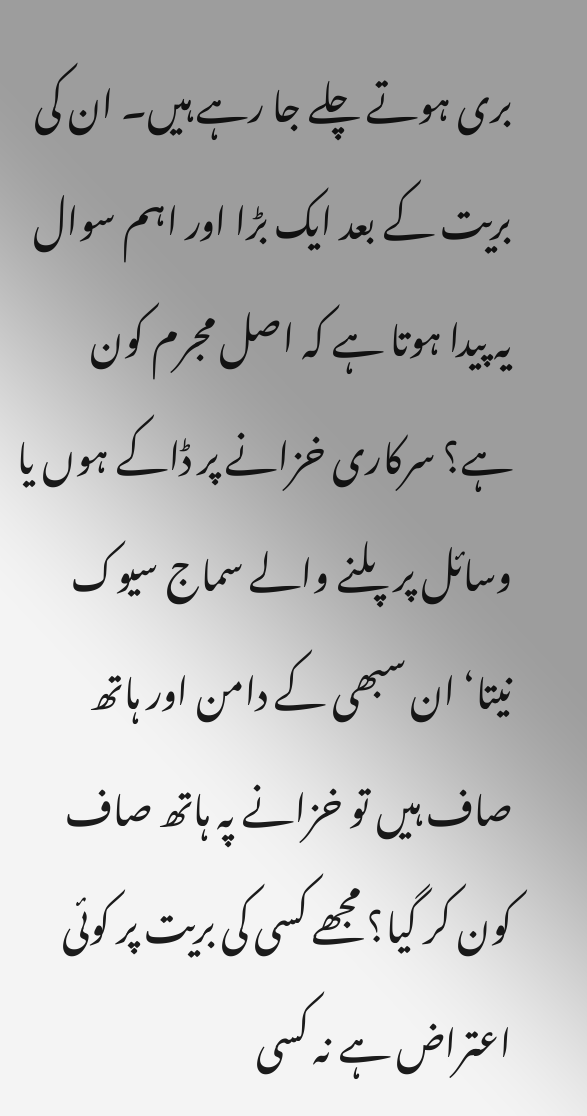بری ہوتے چلے جا رہے ہیں۔ ان کی بریت کے بعد ایک بڑا اور اہم سوال یہ پیدا ہوتا ہے کہ اصل مجرم کون ہے؟ سرکاری خزانے پر ڈاکے ہوں یا وسائل پر پلنے والے سماج سیوک نیتا‘ ان سبھی کے دامن اور ہاتھ صاف ہیں تو خزانے پہ ہاتھ صاف کون کر گیا؟ مجھے کسی کی بریت پر کوئی اعتراض ہے نہ کسی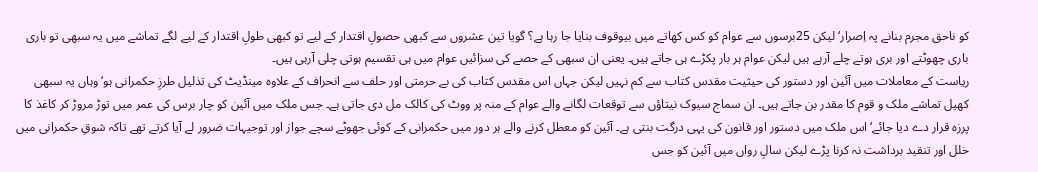کو ناحق مجرم بنانے پہ اِصرار‘ لیکن 25برسوں سے عوام کو کس کھاتے میں بیوقوف بنایا جا رہا ہے؟ گویا تین عشروں سے کبھی حصولِ اقتدار کے لیے تو کبھی طولِ اقتدار کے لیے لگے تماشے میں یہ سبھی تو باری باری چھوٹتے اور بری ہوتے چلے آرہے ہیں لیکن عوام ہر بار پکڑے ہی جاتے ہیں۔ یعنی ان سبھی کے حصے کی سزائیں عوام میں ہی تقسیم ہوتی چلی آرہی ہیں۔
ریاست کے معاملات میں آئین اور دستور کی حیثیت مقدس کتاب سے کم نہیں لیکن جہاں اس مقدس کتاب کی بے حرمتی اور حلف سے انحراف کے علاوہ مینڈیٹ کی تذلیل طرزِ حکمرانی ہو‘ وہاں یہ سبھی کھیل تماشے ملک و قوم کا مقدر بن جاتے ہیں۔ ان سماج سیوک نیتاؤں سے توقعات لگانے والے عوام کے منہ پر ووٹ کی کالک مل دی جاتی ہے۔ جس ملک میں آئین کو چار برس کی عمر میں توڑ مروڑ کر کاغذ کا پرزہ قرار دے دیا جائے‘ اس ملک میں دستور اور قانون کی یہی درگت بنتی ہے۔ آئین کو معطل کرنے والے ہر دور میں حکمرانی کے کوئی جھوٹے سچے جواز اور توجیہات ضرور لے آیا کرتے تھے تاکہ شوقِ حکمرانی میں خلل اور تنقید برداشت نہ کرنا پڑے لیکن سالِ رواں میں آئین کو جس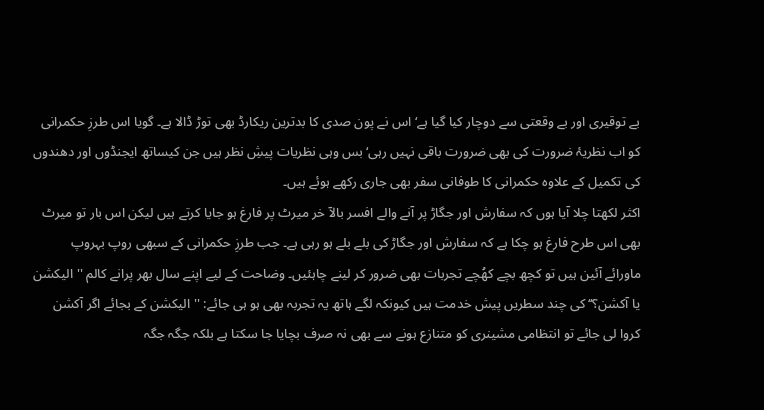بے توقیری اور بے وقعتی سے دوچار کیا گیا ہے‘ اس نے پون صدی کا بدترین ریکارڈ بھی توڑ ڈالا ہے۔ گویا اس طرزِ حکمرانی کو اب نظریۂ ضرورت کی بھی ضرورت باقی نہیں رہی‘ بس وہی نظریات پیشِ نظر ہیں جن کیساتھ ایجنڈوں اور دھندوں کی تکمیل کے علاوہ حکمرانی کا طوفانی سفر بھی جاری رکھے ہوئے ہیں۔
اکثر لکھتا چلا آیا ہوں کہ سفارش اور جگاڑ پر آنے والے افسر بالآ خر میرٹ پر فارغ ہو جایا کرتے ہیں لیکن اس بار تو میرٹ بھی اس طرح فارغ ہو چکا ہے کہ سفارش اور جگاڑ کی بلے بلے ہو رہی ہے۔ جب طرزِ حکمرانی کے سبھی روپ بہروپ ماورائے آئین ہیں تو کچھ بچے کھُچے تجربات بھی ضرور کر لینے چاہئیں۔ وضاحت کے لیے اپنے سال بھر پرانے کالم ''الیکشن یا آکشن؟‘‘ کی چند سطریں پیش خدمت ہیں کیونکہ لگے ہاتھ یہ تجربہ بھی ہو ہی جائے: ''الیکشن کے بجائے اگر آکشن کروا لی جائے تو انتظامی مشینری کو متنازع ہونے سے بھی نہ صرف بچایا جا سکتا ہے بلکہ جگہ جگہ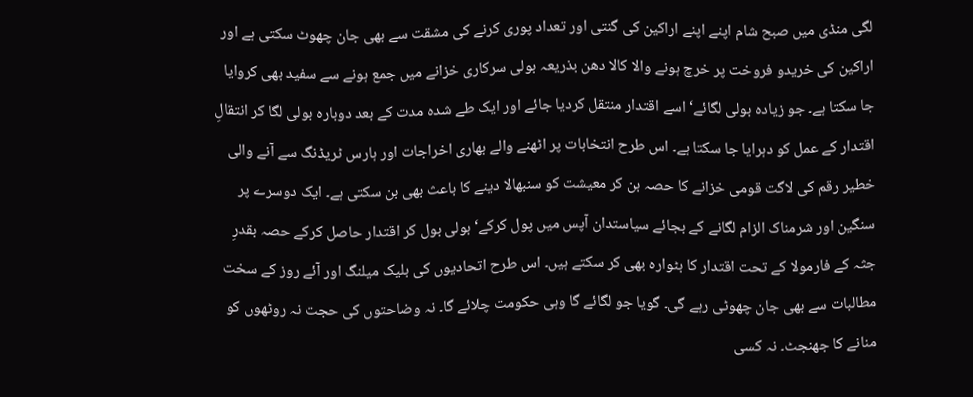لگی منڈی میں صبح شام اپنے اپنے اراکین کی گنتی اور تعداد پوری کرنے کی مشقت سے بھی جان چھوٹ سکتی ہے اور اراکین کی خریدو فروخت پر خرچ ہونے والا کالا دھن بذریعہ بولی سرکاری خزانے میں جمع ہونے سے سفید بھی کروایا جا سکتا ہے۔ جو زیادہ بولی لگائے‘ اسے اقتدار منتقل کردیا جائے اور ایک طے شدہ مدت کے بعد دوبارہ بولی لگا کر انتقالِ اقتدار کے عمل کو دہرایا جا سکتا ہے۔ اس طرح انتخابات پر اٹھنے والے بھاری اخراجات اور ہارس ٹریڈنگ سے آنے والی خطیر رقم کی لاگت قومی خزانے کا حصہ بن کر معیشت کو سنبھالا دینے کا باعث بھی بن سکتی ہے۔ ایک دوسرے پر سنگین اور شرمناک الزام لگانے کے بجائے سیاستدان آپس میں پول کرکے‘ بولی بول کر اقتدار حاصل کرکے حصہ بقدرِ جثہ کے فارمولا کے تحت اقتدار کا بٹوارہ بھی کر سکتے ہیں۔ اس طرح اتحادیوں کی بلیک میلنگ اور آئے روز کے سخت مطالبات سے بھی جان چھوٹی رہے گی۔ گویا جو لگائے گا وہی حکومت چلائے گا۔ نہ وضاحتوں کی حجت نہ روٹھوں کو منانے کا جھنجٹ۔ نہ کسی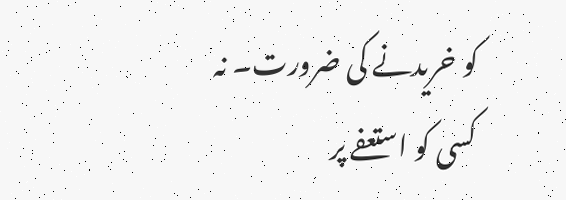کو خریدنے کی ضرورت۔ نہ کسی کو استعفے پر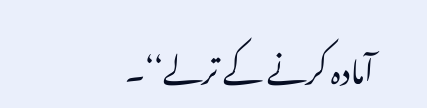آمادہ کرنے کے ترلے‘‘۔